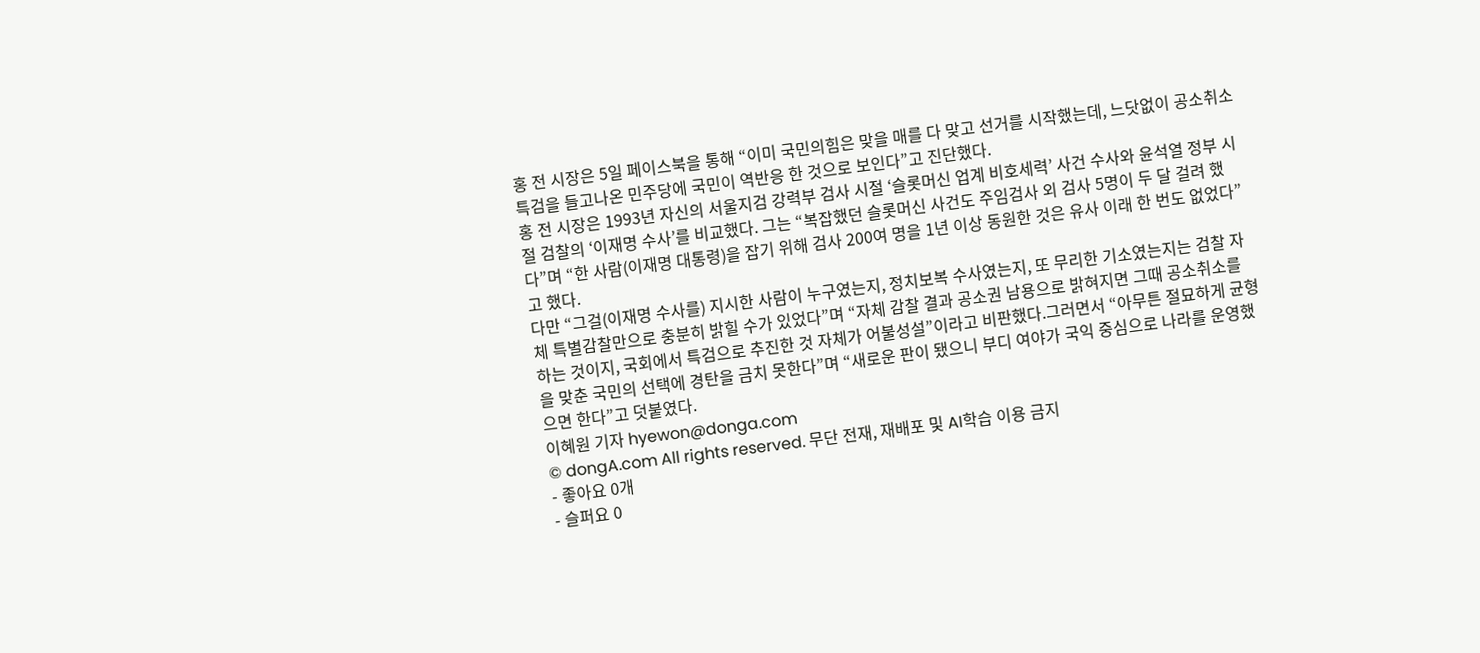홍 전 시장은 5일 페이스북을 통해 “이미 국민의힘은 맞을 매를 다 맞고 선거를 시작했는데, 느닷없이 공소취소 특검을 들고나온 민주당에 국민이 역반응 한 것으로 보인다”고 진단했다.
홍 전 시장은 1993년 자신의 서울지검 강력부 검사 시절 ‘슬롯머신 업계 비호세력’ 사건 수사와 윤석열 정부 시절 검찰의 ‘이재명 수사’를 비교했다. 그는 “복잡했던 슬롯머신 사건도 주임검사 외 검사 5명이 두 달 걸려 했다”며 “한 사람(이재명 대통령)을 잡기 위해 검사 200여 명을 1년 이상 동원한 것은 유사 이래 한 번도 없었다”고 했다.
다만 “그걸(이재명 수사를) 지시한 사람이 누구였는지, 정치보복 수사였는지, 또 무리한 기소였는지는 검찰 자체 특별감찰만으로 충분히 밝힐 수가 있었다”며 “자체 감찰 결과 공소권 남용으로 밝혀지면 그때 공소취소를 하는 것이지, 국회에서 특검으로 추진한 것 자체가 어불성설”이라고 비판했다.그러면서 “아무튼 절묘하게 균형을 맞춘 국민의 선택에 경탄을 금치 못한다”며 “새로운 판이 됐으니 부디 여야가 국익 중심으로 나라를 운영했으면 한다”고 덧붙였다.
이혜원 기자 hyewon@donga.com
© dongA.com All rights reserved. 무단 전재, 재배포 및 AI학습 이용 금지
- 좋아요 0개
- 슬퍼요 0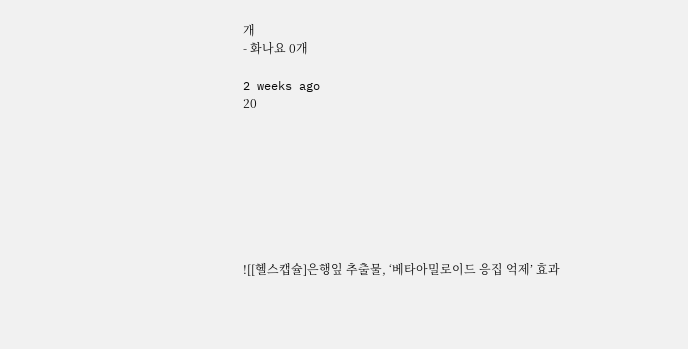개
- 화나요 0개

2 weeks ago
20








![[헬스캡슐]은행잎 추출물, ‘베타아밀로이드 응집 억제’ 효과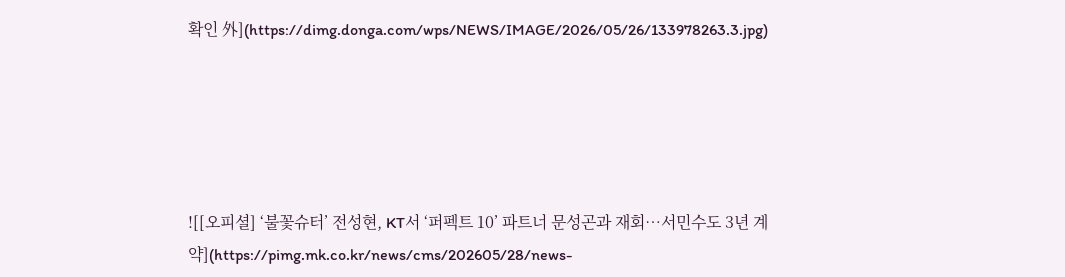확인 外](https://dimg.donga.com/wps/NEWS/IMAGE/2026/05/26/133978263.3.jpg)





![[오피셜] ‘불꽃슈터’ 전성현, KT서 ‘퍼펙트 10’ 파트너 문성곤과 재회…서민수도 3년 계약](https://pimg.mk.co.kr/news/cms/202605/28/news-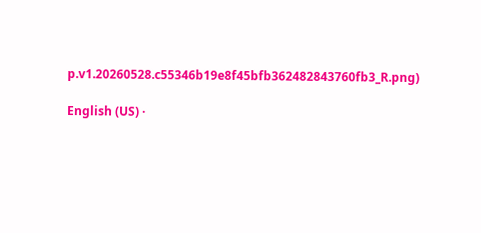p.v1.20260528.c55346b19e8f45bfb362482843760fb3_R.png)

English (US) ·